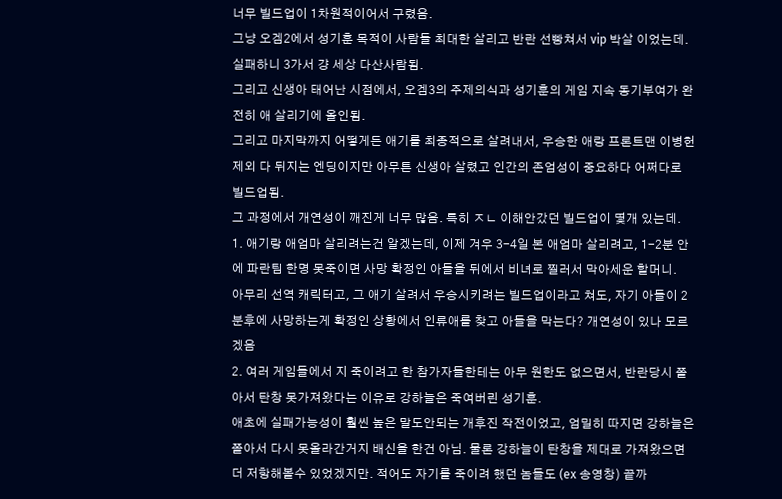너무 빌드업이 1차원적이어서 구렸음.
그냥 오겜2에서 성기훈 목적이 사람들 최대한 살리고 반란 선빵쳐서 vip 박살 이었는데. 실패하니 3가서 걍 세상 다산사람됨.
그리고 신생아 태어난 시점에서, 오겜3의 주제의식과 성기훈의 게임 지속 동기부여가 완전히 애 살리기에 올인됨.
그리고 마지막까지 어떻게든 애기를 최종적으로 살려내서, 우승한 애랑 프론트맨 이병헌 제외 다 뒤지는 엔딩이지만 아무튼 신생아 살렸고 인간의 존엄성이 중요하다 어쩌다로 빌드업됨.
그 과정에서 개연성이 깨진게 너무 많음. 특히 ㅈㄴ 이해안갔던 빌드업이 몇개 있는데.
1. 애기랑 애엄마 살리려는건 알겠는데, 이제 겨우 3-4일 본 애엄마 살리려고, 1-2분 안에 파란팀 한명 못죽이면 사망 확정인 아들을 뒤에서 비녀로 찔러서 막아세운 할머니.
아무리 선역 캐릭터고, 그 애기 살려서 우승시키려는 빌드업이라고 쳐도, 자기 아들이 2분후에 사망하는게 확정인 상황에서 인류애를 찾고 아들을 막는다? 개연성이 있나 모르겠음
2. 여러 게임들에서 지 죽이려고 한 참가자들한테는 아무 원한도 없으면서, 반란당시 쫄아서 탄창 못가져왔다는 이유로 강하늘은 죽여버린 성기훈.
애초에 실패가능성이 훨씬 높은 말도안되는 개후진 작전이었고, 엄밀히 따지면 강하늘은 쫄아서 다시 못올라간거지 배신을 한건 아님. 물론 강하늘이 탄창을 제대로 가져왔으면 더 저항해볼수 있었겠지만. 적어도 자기를 죽이려 했던 놈들도 (ex 송영창) 끝까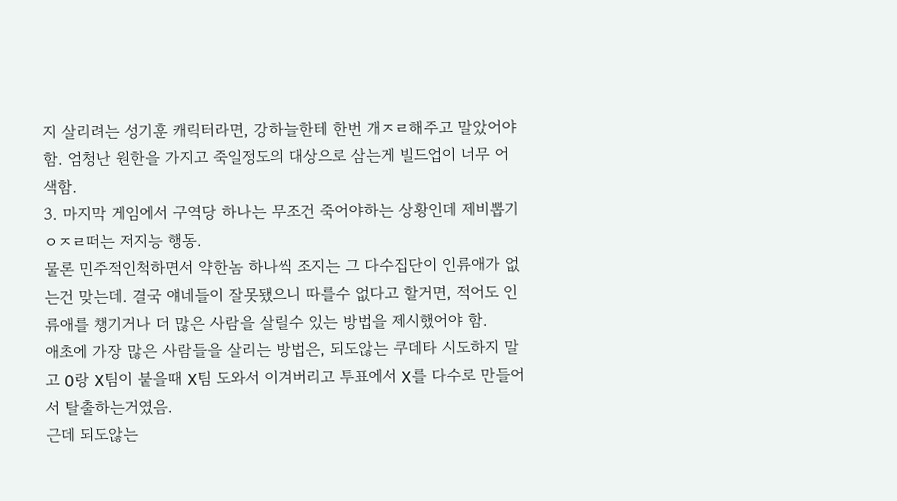지 살리려는 성기훈 캐릭터라면, 강하늘한테 한번 개ㅈㄹ해주고 말았어야함. 엄청난 원한을 가지고 죽일정도의 대상으로 삼는게 빌드업이 너무 어색함.
3. 마지막 게임에서 구역당 하나는 무조건 죽어야하는 상황인데 제비뽑기 ㅇㅈㄹ떠는 저지능 행동.
물론 민주적인척하면서 약한놈 하나씩 조지는 그 다수집단이 인류애가 없는건 맞는데. 결국 얘네들이 잘못됐으니 따를수 없다고 할거면, 적어도 인류애를 챙기거나 더 많은 사람을 살릴수 있는 방법을 제시했어야 함.
애초에 가장 많은 사람들을 살리는 방법은, 되도않는 쿠데타 시도하지 말고 O랑 X팀이 붙을때 X팀 도와서 이겨버리고 투표에서 X를 다수로 만들어서 탈출하는거였음.
근데 되도않는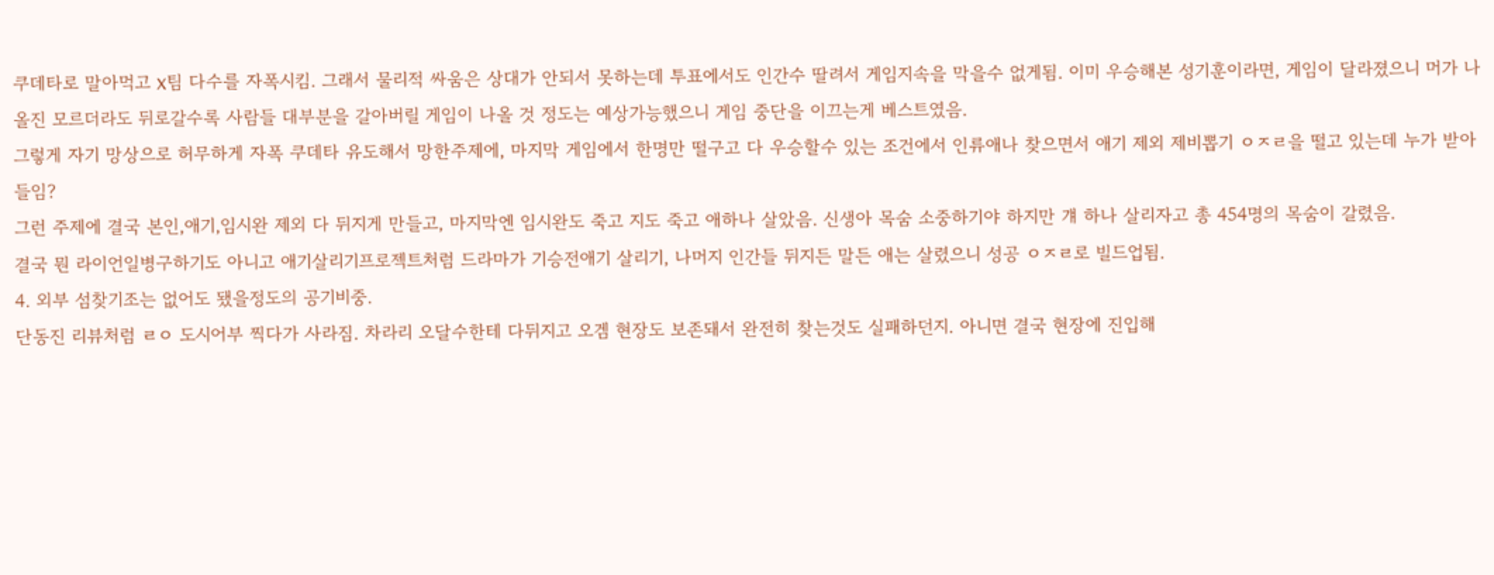쿠데타로 말아먹고 X팀 다수를 자폭시킴. 그래서 물리적 싸움은 상대가 안되서 못하는데 투표에서도 인간수 딸려서 게임지속을 막을수 없게됨. 이미 우승해본 성기훈이라면, 게임이 달라졌으니 머가 나올진 모르더라도 뒤로갈수록 사람들 대부분을 갈아버릴 게임이 나올 것 정도는 예상가능했으니 게임 중단을 이끄는게 베스트였음.
그렇게 자기 망상으로 허무하게 자폭 쿠데타 유도해서 망한주제에, 마지막 게임에서 한명만 떨구고 다 우승할수 있는 조건에서 인류애나 찾으면서 애기 제외 제비뽑기 ㅇㅈㄹ을 떨고 있는데 누가 받아들임?
그런 주제에 결국 본인,애기,임시완 제외 다 뒤지게 만들고, 마지막엔 임시완도 죽고 지도 죽고 애하나 살았음. 신생아 목숨 소중하기야 하지만 걔 하나 살리자고 총 454명의 목숨이 갈렸음.
결국 뭔 라이언일병구하기도 아니고 애기살리기프로젝트처럼 드라마가 기승전애기 살리기, 나머지 인간들 뒤지든 말든 애는 살렸으니 성공 ㅇㅈㄹ로 빌드업됨.
4. 외부 섬찾기조는 없어도 됐을정도의 공기비중.
단동진 리뷰처럼 ㄹㅇ 도시어부 찍다가 사라짐. 차라리 오달수한테 다뒤지고 오겜 현장도 보존돼서 완전히 찾는것도 실패하던지. 아니면 결국 현장에 진입해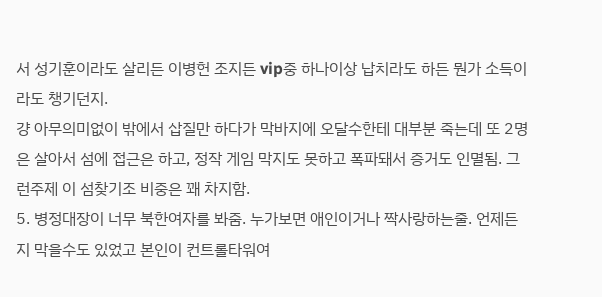서 성기훈이라도 살리든 이병헌 조지든 vip중 하나이상 납치라도 하든 뭔가 소득이라도 챙기던지.
걍 아무의미없이 밖에서 삽질만 하다가 막바지에 오달수한테 대부분 죽는데 또 2명은 살아서 섬에 접근은 하고, 정작 게임 막지도 못하고 폭파돼서 증거도 인멸됨. 그런주제 이 섬찾기조 비중은 꽤 차지함.
5. 병정대장이 너무 북한여자를 봐줌. 누가보면 애인이거나 짝사랑하는줄. 언제든지 막을수도 있었고 본인이 컨트롤타워여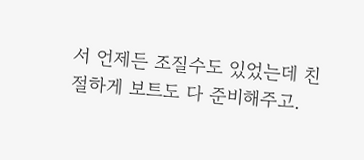서 언제든 조질수도 있었는데 친절하게 보트도 다 준비해주고.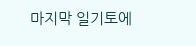마지막 일기토에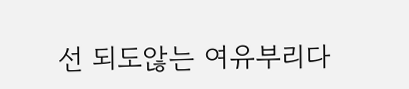선 되도않는 여유부리다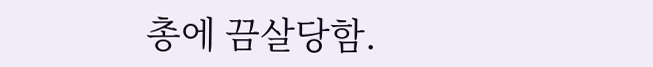총에 끔살당함.